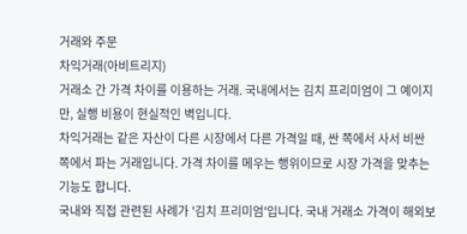거래와 주문
차익거래(아비트리지)
거래소 간 가격 차이를 이용하는 거래. 국내에서는 김치 프리미엄이 그 예이지만, 실행 비용이 현실적인 벽입니다.
차익거래는 같은 자산이 다른 시장에서 다른 가격일 때, 싼 쪽에서 사서 비싼 쪽에서 파는 거래입니다. 가격 차이를 메우는 행위이므로 시장 가격을 맞추는 기능도 합니다.
국내와 직접 관련된 사례가 '김치 프리미엄'입니다. 국내 거래소 가격이 해외보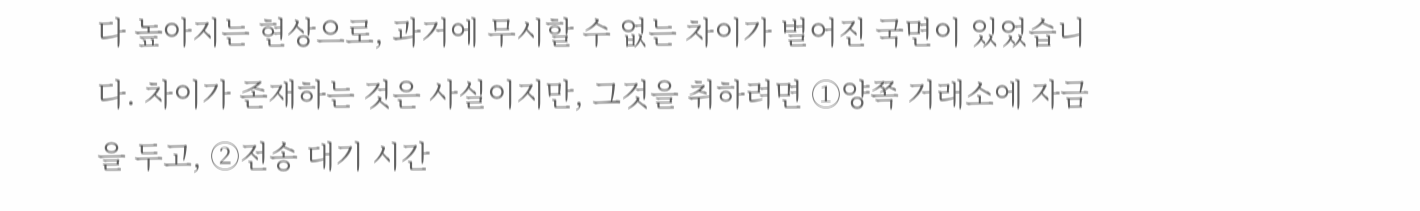다 높아지는 현상으로, 과거에 무시할 수 없는 차이가 벌어진 국면이 있었습니다. 차이가 존재하는 것은 사실이지만, 그것을 취하려면 ①양쪽 거래소에 자금을 두고, ②전송 대기 시간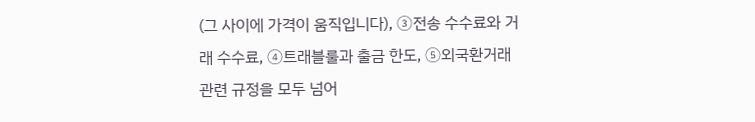(그 사이에 가격이 움직입니다), ③전송 수수료와 거래 수수료, ④트래블룰과 출금 한도, ⑤외국환거래 관련 규정을 모두 넘어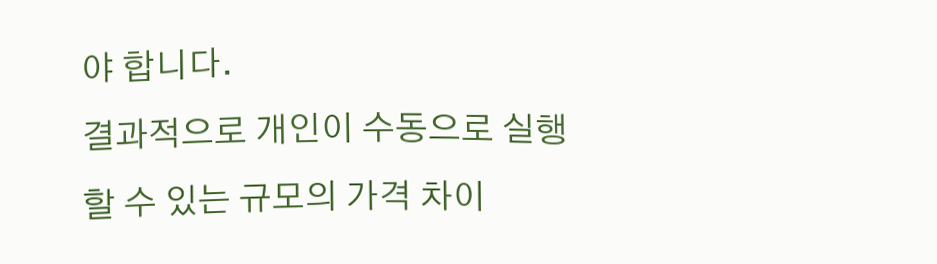야 합니다.
결과적으로 개인이 수동으로 실행할 수 있는 규모의 가격 차이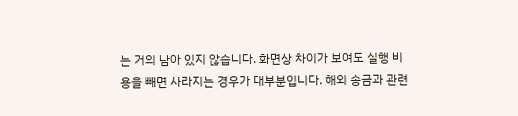는 거의 남아 있지 않습니다. 화면상 차이가 보여도 실행 비용을 빼면 사라지는 경우가 대부분입니다. 해외 송금과 관련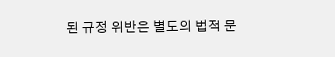된 규정 위반은 별도의 법적 문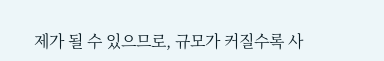제가 될 수 있으므로, 규모가 커질수록 사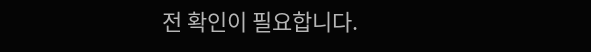전 확인이 필요합니다.